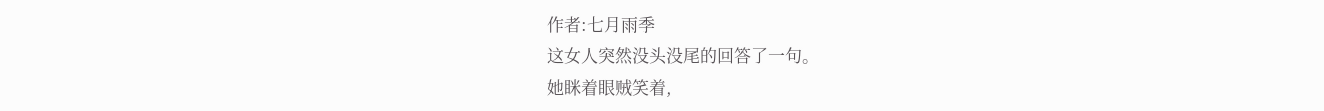作者:七月雨季
这女人突然没头没尾的回答了一句。
她眯着眼贼笑着,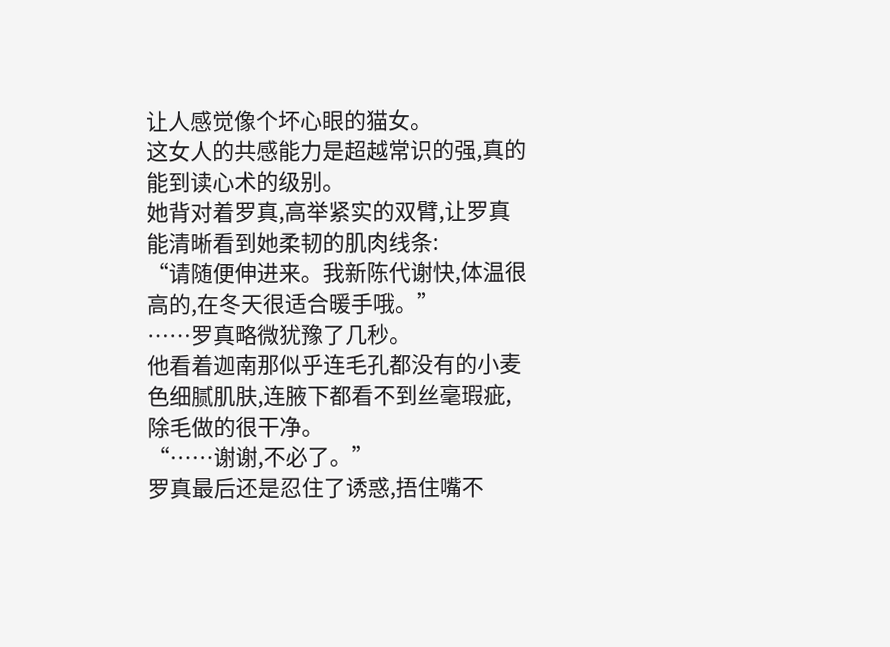让人感觉像个坏心眼的猫女。
这女人的共感能力是超越常识的强,真的能到读心术的级别。
她背对着罗真,高举紧实的双臂,让罗真能清晰看到她柔韧的肌肉线条:
“请随便伸进来。我新陈代谢快,体温很高的,在冬天很适合暖手哦。”
……罗真略微犹豫了几秒。
他看着迦南那似乎连毛孔都没有的小麦色细腻肌肤,连腋下都看不到丝毫瑕疵,除毛做的很干净。
“……谢谢,不必了。”
罗真最后还是忍住了诱惑,捂住嘴不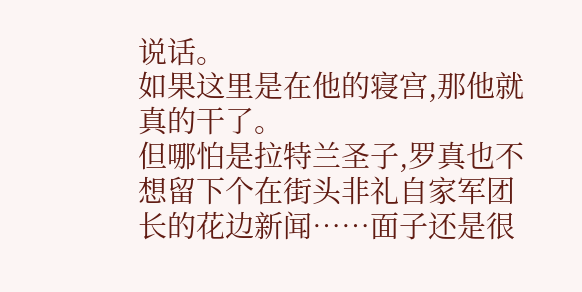说话。
如果这里是在他的寝宫,那他就真的干了。
但哪怕是拉特兰圣子,罗真也不想留下个在街头非礼自家军团长的花边新闻……面子还是很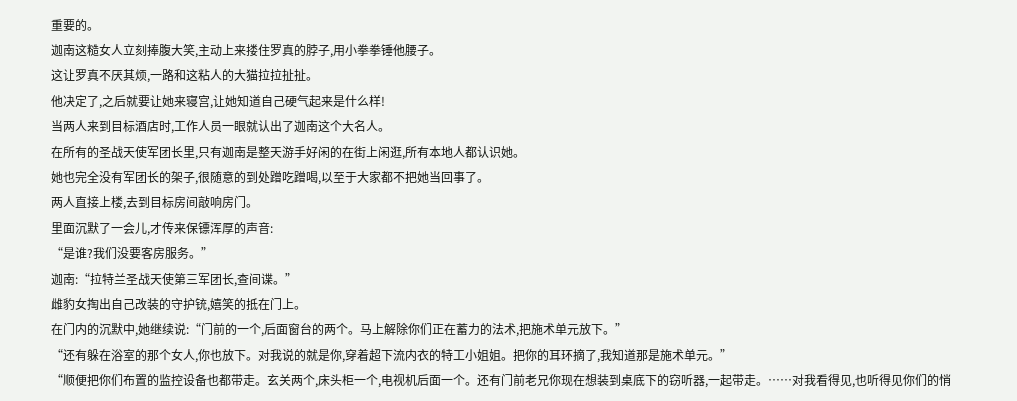重要的。
迦南这糙女人立刻捧腹大笑,主动上来搂住罗真的脖子,用小拳拳锤他腰子。
这让罗真不厌其烦,一路和这粘人的大猫拉拉扯扯。
他决定了,之后就要让她来寝宫,让她知道自己硬气起来是什么样!
当两人来到目标酒店时,工作人员一眼就认出了迦南这个大名人。
在所有的圣战天使军团长里,只有迦南是整天游手好闲的在街上闲逛,所有本地人都认识她。
她也完全没有军团长的架子,很随意的到处蹭吃蹭喝,以至于大家都不把她当回事了。
两人直接上楼,去到目标房间敲响房门。
里面沉默了一会儿,才传来保镖浑厚的声音:
“是谁?我们没要客房服务。”
迦南:“拉特兰圣战天使第三军团长,查间谍。”
雌豹女掏出自己改装的守护铳,嬉笑的抵在门上。
在门内的沉默中,她继续说:“门前的一个,后面窗台的两个。马上解除你们正在蓄力的法术,把施术单元放下。”
“还有躲在浴室的那个女人,你也放下。对我说的就是你,穿着超下流内衣的特工小姐姐。把你的耳环摘了,我知道那是施术单元。”
“顺便把你们布置的监控设备也都带走。玄关两个,床头柜一个,电视机后面一个。还有门前老兄你现在想装到桌底下的窃听器,一起带走。……对我看得见,也听得见你们的悄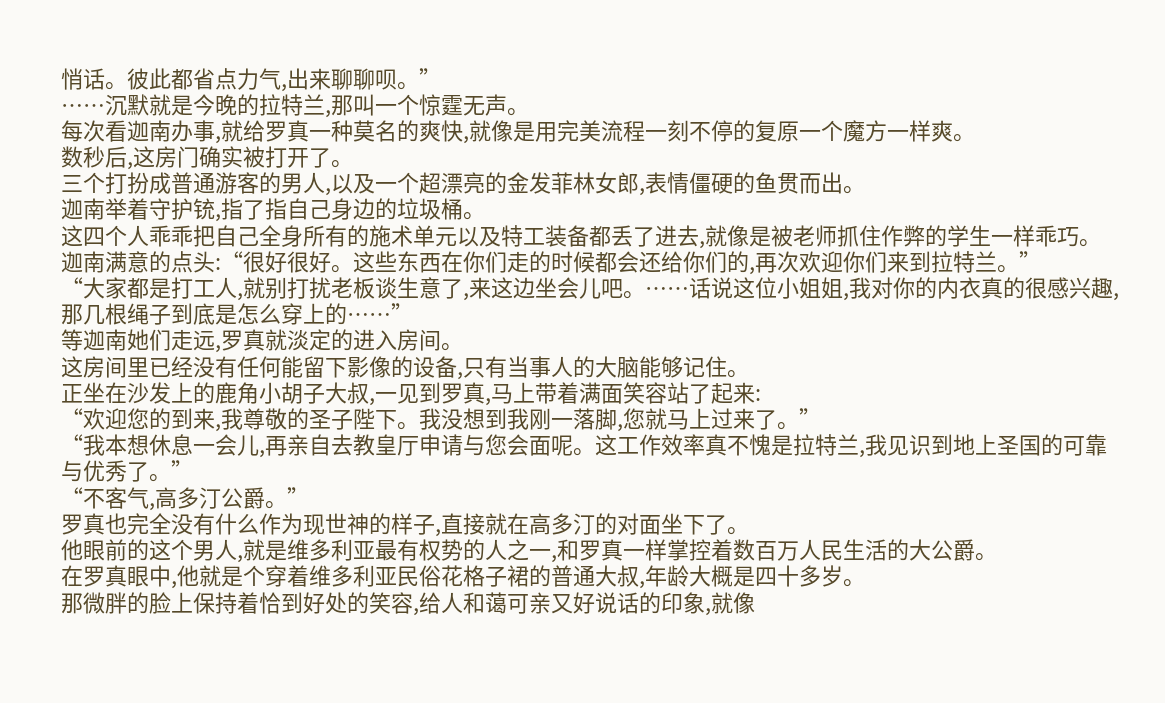悄话。彼此都省点力气,出来聊聊呗。”
……沉默就是今晚的拉特兰,那叫一个惊霆无声。
每次看迦南办事,就给罗真一种莫名的爽快,就像是用完美流程一刻不停的复原一个魔方一样爽。
数秒后,这房门确实被打开了。
三个打扮成普通游客的男人,以及一个超漂亮的金发菲林女郎,表情僵硬的鱼贯而出。
迦南举着守护铳,指了指自己身边的垃圾桶。
这四个人乖乖把自己全身所有的施术单元以及特工装备都丢了进去,就像是被老师抓住作弊的学生一样乖巧。
迦南满意的点头:“很好很好。这些东西在你们走的时候都会还给你们的,再次欢迎你们来到拉特兰。”
“大家都是打工人,就别打扰老板谈生意了,来这边坐会儿吧。……话说这位小姐姐,我对你的内衣真的很感兴趣,那几根绳子到底是怎么穿上的……”
等迦南她们走远,罗真就淡定的进入房间。
这房间里已经没有任何能留下影像的设备,只有当事人的大脑能够记住。
正坐在沙发上的鹿角小胡子大叔,一见到罗真,马上带着满面笑容站了起来:
“欢迎您的到来,我尊敬的圣子陛下。我没想到我刚一落脚,您就马上过来了。”
“我本想休息一会儿,再亲自去教皇厅申请与您会面呢。这工作效率真不愧是拉特兰,我见识到地上圣国的可靠与优秀了。”
“不客气,高多汀公爵。”
罗真也完全没有什么作为现世神的样子,直接就在高多汀的对面坐下了。
他眼前的这个男人,就是维多利亚最有权势的人之一,和罗真一样掌控着数百万人民生活的大公爵。
在罗真眼中,他就是个穿着维多利亚民俗花格子裙的普通大叔,年龄大概是四十多岁。
那微胖的脸上保持着恰到好处的笑容,给人和蔼可亲又好说话的印象,就像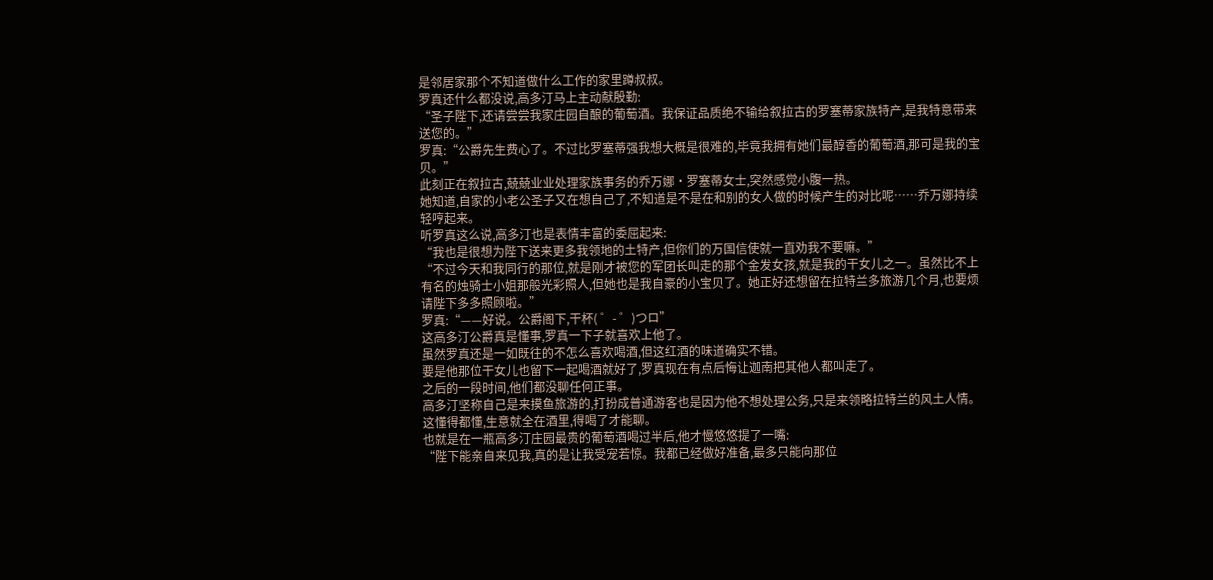是邻居家那个不知道做什么工作的家里蹲叔叔。
罗真还什么都没说,高多汀马上主动献殷勤:
“圣子陛下,还请尝尝我家庄园自酿的葡萄酒。我保证品质绝不输给叙拉古的罗塞蒂家族特产,是我特意带来送您的。”
罗真:“公爵先生费心了。不过比罗塞蒂强我想大概是很难的,毕竟我拥有她们最醇香的葡萄酒,那可是我的宝贝。”
此刻正在叙拉古,兢兢业业处理家族事务的乔万娜·罗塞蒂女士,突然感觉小腹一热。
她知道,自家的小老公圣子又在想自己了,不知道是不是在和别的女人做的时候产生的对比呢……乔万娜持续轻哼起来。
听罗真这么说,高多汀也是表情丰富的委屈起来:
“我也是很想为陛下送来更多我领地的土特产,但你们的万国信使就一直劝我不要嘛。”
“不过今天和我同行的那位,就是刚才被您的军团长叫走的那个金发女孩,就是我的干女儿之一。虽然比不上有名的烛骑士小姐那般光彩照人,但她也是我自豪的小宝贝了。她正好还想留在拉特兰多旅游几个月,也要烦请陛下多多照顾啦。”
罗真:“——好说。公爵阁下,干杯( ゜- ゜)つロ”
这高多汀公爵真是懂事,罗真一下子就喜欢上他了。
虽然罗真还是一如既往的不怎么喜欢喝酒,但这红酒的味道确实不错。
要是他那位干女儿也留下一起喝酒就好了,罗真现在有点后悔让迦南把其他人都叫走了。
之后的一段时间,他们都没聊任何正事。
高多汀坚称自己是来摸鱼旅游的,打扮成普通游客也是因为他不想处理公务,只是来领略拉特兰的风土人情。
这懂得都懂,生意就全在酒里,得喝了才能聊。
也就是在一瓶高多汀庄园最贵的葡萄酒喝过半后,他才慢悠悠提了一嘴:
“陛下能亲自来见我,真的是让我受宠若惊。我都已经做好准备,最多只能向那位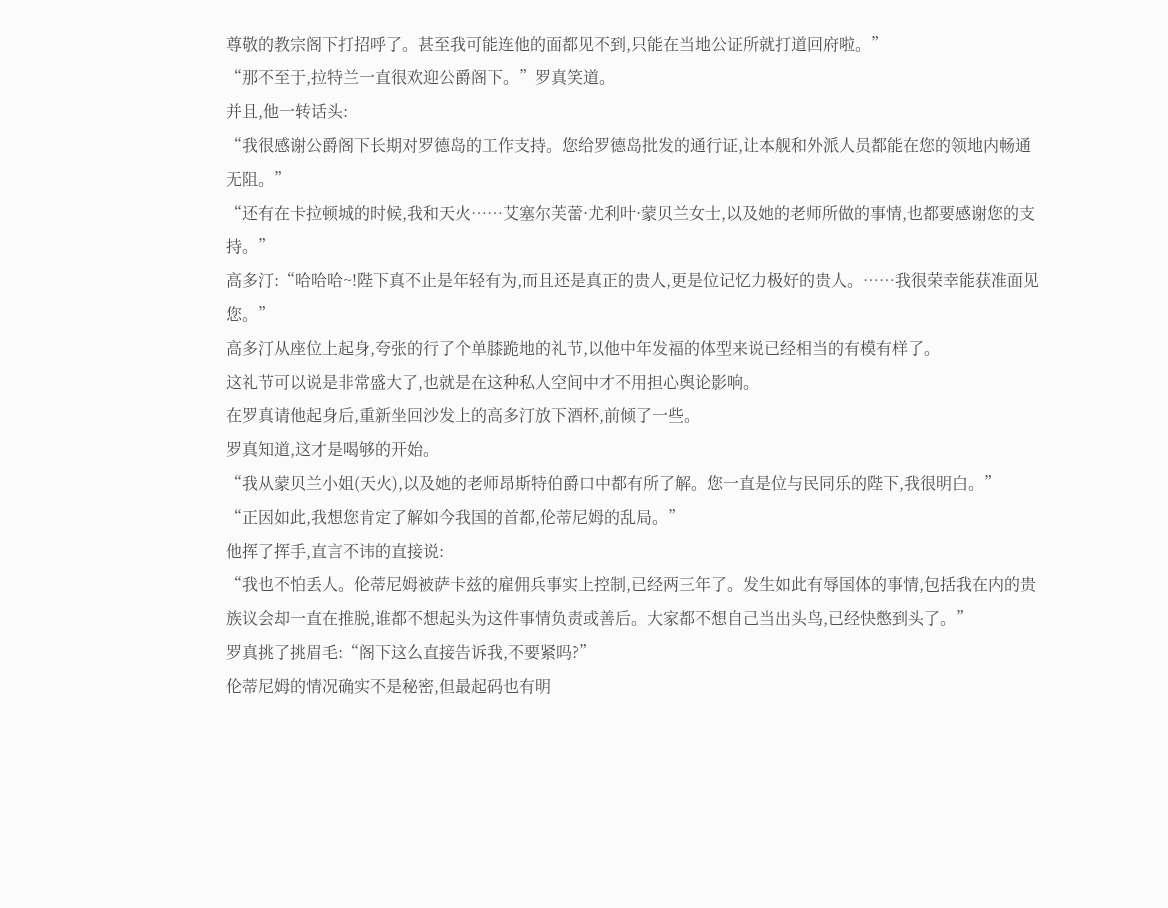尊敬的教宗阁下打招呼了。甚至我可能连他的面都见不到,只能在当地公证所就打道回府啦。”
“那不至于,拉特兰一直很欢迎公爵阁下。”罗真笑道。
并且,他一转话头:
“我很感谢公爵阁下长期对罗德岛的工作支持。您给罗德岛批发的通行证,让本舰和外派人员都能在您的领地内畅通无阻。”
“还有在卡拉顿城的时候,我和天火……艾塞尔芙蕾·尤利叶·蒙贝兰女士,以及她的老师所做的事情,也都要感谢您的支持。”
高多汀:“哈哈哈~!陛下真不止是年轻有为,而且还是真正的贵人,更是位记忆力极好的贵人。……我很荣幸能获准面见您。”
高多汀从座位上起身,夸张的行了个单膝跪地的礼节,以他中年发福的体型来说已经相当的有模有样了。
这礼节可以说是非常盛大了,也就是在这种私人空间中才不用担心舆论影响。
在罗真请他起身后,重新坐回沙发上的高多汀放下酒杯,前倾了一些。
罗真知道,这才是喝够的开始。
“我从蒙贝兰小姐(天火),以及她的老师昂斯特伯爵口中都有所了解。您一直是位与民同乐的陛下,我很明白。”
“正因如此,我想您肯定了解如今我国的首都,伦蒂尼姆的乱局。”
他挥了挥手,直言不讳的直接说:
“我也不怕丢人。伦蒂尼姆被萨卡兹的雇佣兵事实上控制,已经两三年了。发生如此有辱国体的事情,包括我在内的贵族议会却一直在推脱,谁都不想起头为这件事情负责或善后。大家都不想自己当出头鸟,已经快憋到头了。”
罗真挑了挑眉毛:“阁下这么直接告诉我,不要紧吗?”
伦蒂尼姆的情况确实不是秘密,但最起码也有明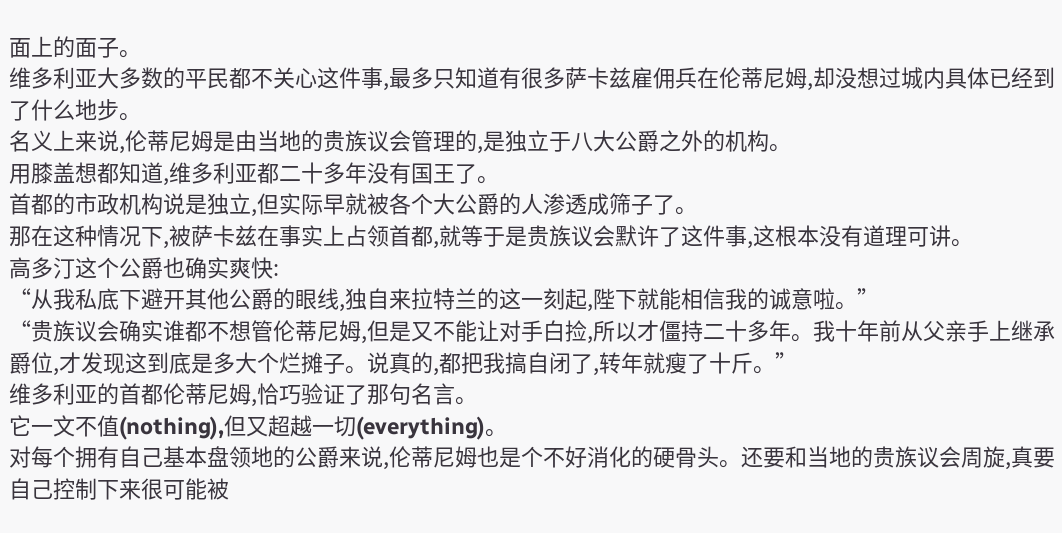面上的面子。
维多利亚大多数的平民都不关心这件事,最多只知道有很多萨卡兹雇佣兵在伦蒂尼姆,却没想过城内具体已经到了什么地步。
名义上来说,伦蒂尼姆是由当地的贵族议会管理的,是独立于八大公爵之外的机构。
用膝盖想都知道,维多利亚都二十多年没有国王了。
首都的市政机构说是独立,但实际早就被各个大公爵的人渗透成筛子了。
那在这种情况下,被萨卡兹在事实上占领首都,就等于是贵族议会默许了这件事,这根本没有道理可讲。
高多汀这个公爵也确实爽快:
“从我私底下避开其他公爵的眼线,独自来拉特兰的这一刻起,陛下就能相信我的诚意啦。”
“贵族议会确实谁都不想管伦蒂尼姆,但是又不能让对手白捡,所以才僵持二十多年。我十年前从父亲手上继承爵位,才发现这到底是多大个烂摊子。说真的,都把我搞自闭了,转年就瘦了十斤。”
维多利亚的首都伦蒂尼姆,恰巧验证了那句名言。
它一文不值(nothing),但又超越一切(everything)。
对每个拥有自己基本盘领地的公爵来说,伦蒂尼姆也是个不好消化的硬骨头。还要和当地的贵族议会周旋,真要自己控制下来很可能被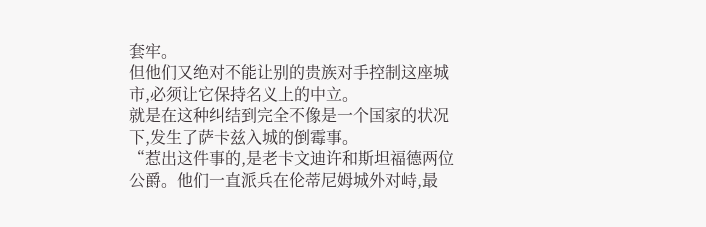套牢。
但他们又绝对不能让别的贵族对手控制这座城市,必须让它保持名义上的中立。
就是在这种纠结到完全不像是一个国家的状况下,发生了萨卡兹入城的倒霉事。
“惹出这件事的,是老卡文迪许和斯坦福德两位公爵。他们一直派兵在伦蒂尼姆城外对峙,最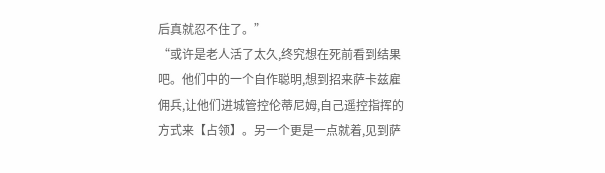后真就忍不住了。”
“或许是老人活了太久,终究想在死前看到结果吧。他们中的一个自作聪明,想到招来萨卡兹雇佣兵,让他们进城管控伦蒂尼姆,自己遥控指挥的方式来【占领】。另一个更是一点就着,见到萨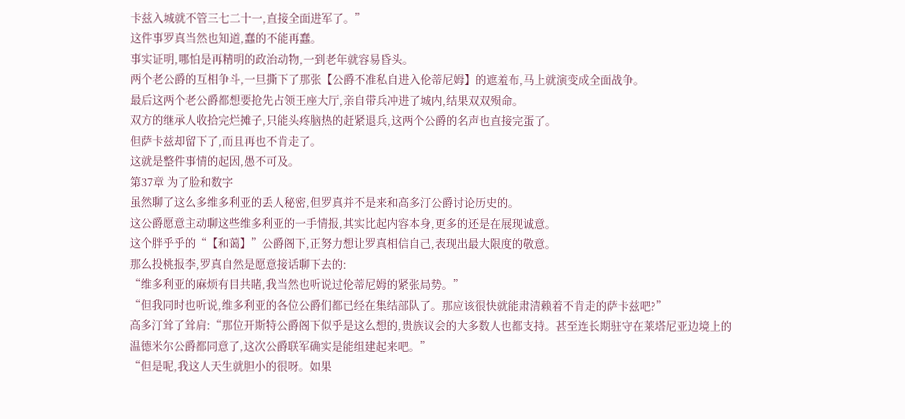卡兹入城就不管三七二十一,直接全面进军了。”
这件事罗真当然也知道,蠢的不能再蠢。
事实证明,哪怕是再精明的政治动物,一到老年就容易昏头。
两个老公爵的互相争斗,一旦撕下了那张【公爵不准私自进入伦蒂尼姆】的遮羞布,马上就演变成全面战争。
最后这两个老公爵都想要抢先占领王座大厅,亲自带兵冲进了城内,结果双双殒命。
双方的继承人收拾完烂摊子,只能头疼脑热的赶紧退兵,这两个公爵的名声也直接完蛋了。
但萨卡兹却留下了,而且再也不肯走了。
这就是整件事情的起因,愚不可及。
第37章 为了脸和数字
虽然聊了这么多维多利亚的丢人秘密,但罗真并不是来和高多汀公爵讨论历史的。
这公爵愿意主动聊这些维多利亚的一手情报,其实比起内容本身,更多的还是在展现诚意。
这个胖乎乎的“【和蔼】”公爵阁下,正努力想让罗真相信自己,表现出最大限度的敬意。
那么投桃报李,罗真自然是愿意接话聊下去的:
“维多利亚的麻烦有目共睹,我当然也听说过伦蒂尼姆的紧张局势。”
“但我同时也听说,维多利亚的各位公爵们都已经在集结部队了。那应该很快就能肃清赖着不肯走的萨卡兹吧?”
高多汀耸了耸肩:“那位开斯特公爵阁下似乎是这么想的,贵族议会的大多数人也都支持。甚至连长期驻守在莱塔尼亚边境上的温德米尔公爵都同意了,这次公爵联军确实是能组建起来吧。”
“但是呢,我这人天生就胆小的很呀。如果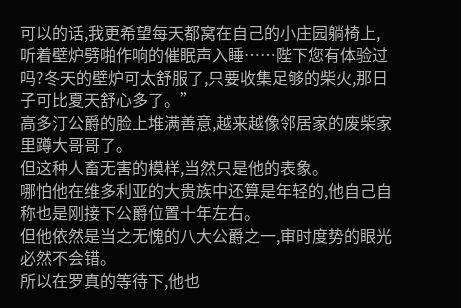可以的话,我更希望每天都窝在自己的小庄园躺椅上,听着壁炉劈啪作响的催眠声入睡……陛下您有体验过吗?冬天的壁炉可太舒服了,只要收集足够的柴火,那日子可比夏天舒心多了。”
高多汀公爵的脸上堆满善意,越来越像邻居家的废柴家里蹲大哥哥了。
但这种人畜无害的模样,当然只是他的表象。
哪怕他在维多利亚的大贵族中还算是年轻的,他自己自称也是刚接下公爵位置十年左右。
但他依然是当之无愧的八大公爵之一,审时度势的眼光必然不会错。
所以在罗真的等待下,他也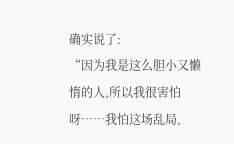确实说了:
“因为我是这么胆小又懒惰的人,所以我很害怕呀……我怕这场乱局,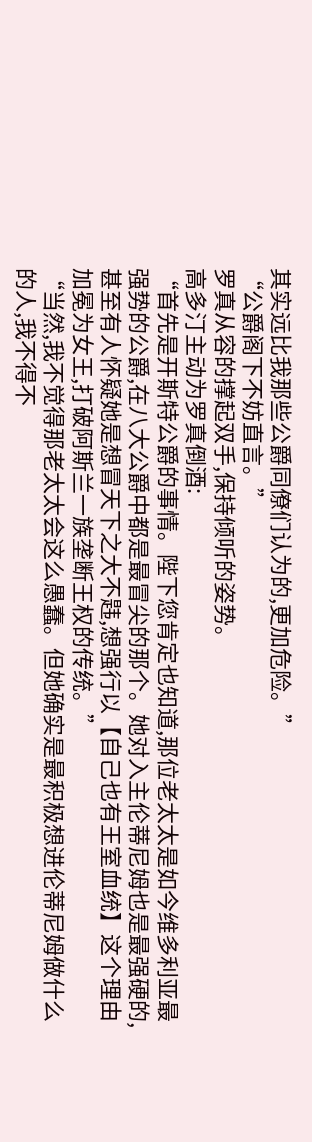其实远比我那些公爵同僚们认为的,更加危险。”
“公爵阁下不妨直言。”
罗真从容的撑起双手,保持倾听的姿势。
高多汀主动为罗真倒酒:
“首先是开斯特公爵的事情。陛下您肯定也知道,那位老太太是如今维多利亚最强势的公爵,在八大公爵中都是最冒尖的那个。她对入主伦蒂尼姆也是最强硬的,甚至有人怀疑她是想冒天下之大不韪,想强行以【自己也有王室血统】这个理由加冕为女王,打破阿斯兰一族垄断王权的传统。”
“当然,我不觉得那老太太会这么愚蠢。但她确实是最积极想进伦蒂尼姆做什么的人,我不得不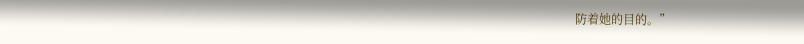防着她的目的。”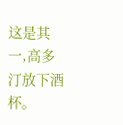这是其一,高多汀放下酒杯。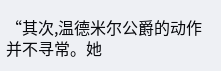“其次,温德米尔公爵的动作并不寻常。她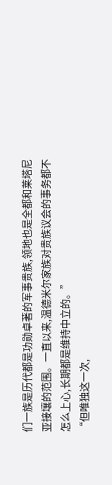们一族是历代都是功勋卓著的军事贵族,领地也是全都和莱塔尼亚接壤的范围。一直以来,温德米尔家族对贵族议会的事务都不怎么上心,长期都是维持中立的。”
“但唯独这一次,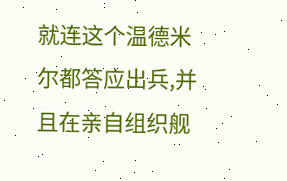就连这个温德米尔都答应出兵,并且在亲自组织舰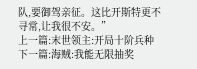队,要御驾亲征。这比开斯特更不寻常,让我很不安。”
上一篇:末世领主:开局十阶兵种
下一篇:海贼:我能无限抽奖